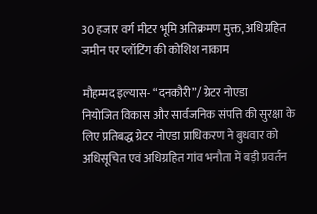30 हजार वर्ग मीटर भूमि अतिक्रमण मुक्त, अधिग्रहित जमीन पर प्लॉटिंग की कोशिश नाकाम

मौहम्मद इल्यास- “दनकौरी”/ ग्रेटर नोएडा
नियोजित विकास और सार्वजनिक संपत्ति की सुरक्षा के लिए प्रतिबद्ध ग्रेटर नोएडा प्राधिकरण ने बुधवार को अधिसूचित एवं अधिग्रहित गांव भनौता में बड़ी प्रवर्तन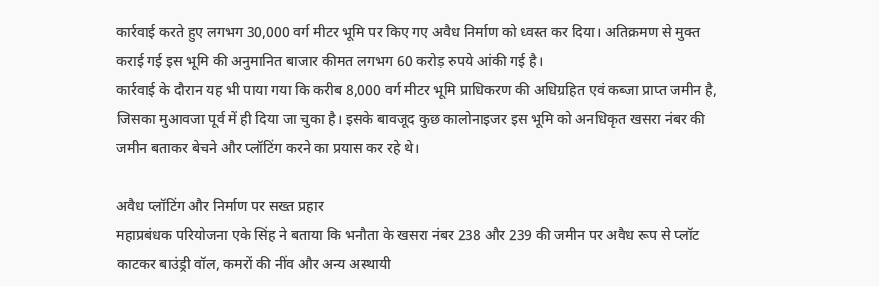कार्रवाई करते हुए लगभग 30,000 वर्ग मीटर भूमि पर किए गए अवैध निर्माण को ध्वस्त कर दिया। अतिक्रमण से मुक्त कराई गई इस भूमि की अनुमानित बाजार कीमत लगभग 60 करोड़ रुपये आंकी गई है।
कार्रवाई के दौरान यह भी पाया गया कि करीब 8,000 वर्ग मीटर भूमि प्राधिकरण की अधिग्रहित एवं कब्जा प्राप्त जमीन है, जिसका मुआवजा पूर्व में ही दिया जा चुका है। इसके बावजूद कुछ कालोनाइजर इस भूमि को अनधिकृत खसरा नंबर की जमीन बताकर बेचने और प्लॉटिंग करने का प्रयास कर रहे थे।

अवैध प्लॉटिंग और निर्माण पर सख्त प्रहार
महाप्रबंधक परियोजना एके सिंह ने बताया कि भनौता के खसरा नंबर 238 और 239 की जमीन पर अवैध रूप से प्लॉट काटकर बाउंड्री वॉल, कमरों की नींव और अन्य अस्थायी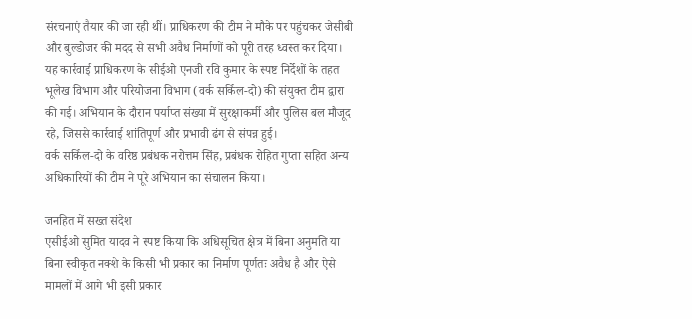संरचनाएं तैयार की जा रही थीं। प्राधिकरण की टीम ने मौके पर पहुंचकर जेसीबी और बुल्डोजर की मदद से सभी अवैध निर्माणों को पूरी तरह ध्वस्त कर दिया।
यह कार्रवाई प्राधिकरण के सीईओ एनजी रवि कुमार के स्पष्ट निर्देशों के तहत भूलेख विभाग और परियोजना विभाग (वर्क सर्किल-दो) की संयुक्त टीम द्वारा की गई। अभियान के दौरान पर्याप्त संख्या में सुरक्षाकर्मी और पुलिस बल मौजूद रहे, जिससे कार्रवाई शांतिपूर्ण और प्रभावी ढंग से संपन्न हुई।
वर्क सर्किल-दो के वरिष्ठ प्रबंधक नरोत्तम सिंह, प्रबंधक रोहित गुप्ता सहित अन्य अधिकारियों की टीम ने पूरे अभियान का संचालन किया।

जनहित में सख्त संदेश
एसीईओ सुमित यादव ने स्पष्ट किया कि अधिसूचित क्षेत्र में बिना अनुमति या बिना स्वीकृत नक्शे के किसी भी प्रकार का निर्माण पूर्णतः अवैध है और ऐसे मामलों में आगे भी इसी प्रकार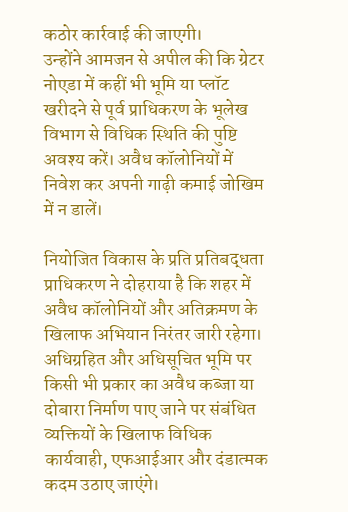कठोर कार्रवाई की जाएगी।
उन्होंने आमजन से अपील की कि ग्रेटर नोएडा में कहीं भी भूमि या प्लॉट खरीदने से पूर्व प्राधिकरण के भूलेख विभाग से विधिक स्थिति की पुष्टि अवश्य करें। अवैध कॉलोनियों में निवेश कर अपनी गाढ़ी कमाई जोखिम में न डालें।

नियोजित विकास के प्रति प्रतिबद्धता
प्राधिकरण ने दोहराया है कि शहर में अवैध कॉलोनियों और अतिक्रमण के खिलाफ अभियान निरंतर जारी रहेगा। अधिग्रहित और अधिसूचित भूमि पर किसी भी प्रकार का अवैध कब्जा या दोबारा निर्माण पाए जाने पर संबंधित व्यक्तियों के खिलाफ विधिक कार्यवाही, एफआईआर और दंडात्मक कदम उठाए जाएंगे।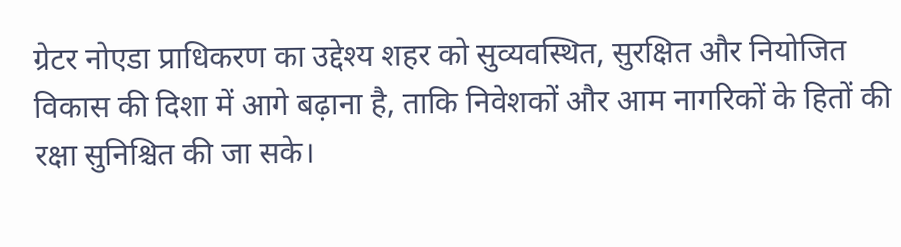ग्रेटर नोएडा प्राधिकरण का उद्देश्य शहर को सुव्यवस्थित, सुरक्षित और नियोजित विकास की दिशा में आगे बढ़ाना है, ताकि निवेशकों और आम नागरिकों के हितों की रक्षा सुनिश्चित की जा सके।